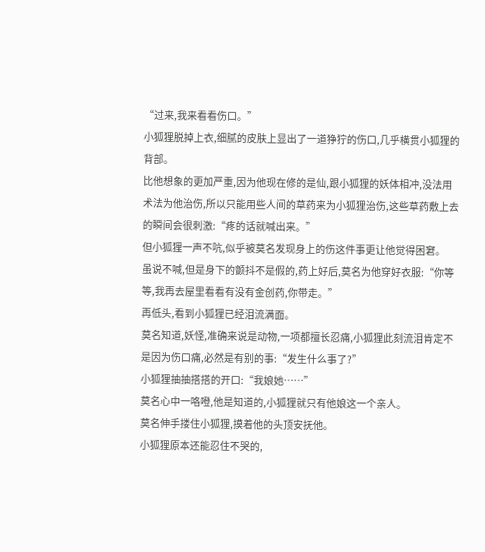“过来,我来看看伤口。”
小狐狸脱掉上衣,细腻的皮肤上显出了一道狰狞的伤口,几乎横贯小狐狸的背部。
比他想象的更加严重,因为他现在修的是仙,跟小狐狸的妖体相冲,没法用术法为他治伤,所以只能用些人间的草药来为小狐狸治伤,这些草药敷上去的瞬间会很刺激:“疼的话就喊出来。”
但小狐狸一声不吭,似乎被莫名发现身上的伤这件事更让他觉得困窘。
虽说不喊,但是身下的颤抖不是假的,药上好后,莫名为他穿好衣服:“你等等,我再去屋里看看有没有金创药,你带走。”
再低头,看到小狐狸已经泪流满面。
莫名知道,妖怪,准确来说是动物,一项都擅长忍痛,小狐狸此刻流泪肯定不是因为伤口痛,必然是有别的事:“发生什么事了?”
小狐狸抽抽搭搭的开口:“我娘她……”
莫名心中一咯噔,他是知道的,小狐狸就只有他娘这一个亲人。
莫名伸手搂住小狐狸,摸着他的头顶安抚他。
小狐狸原本还能忍住不哭的,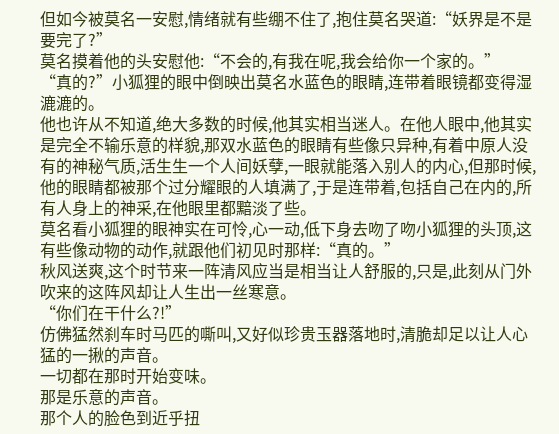但如今被莫名一安慰,情绪就有些绷不住了,抱住莫名哭道:“妖界是不是要完了?”
莫名摸着他的头安慰他:“不会的,有我在呢,我会给你一个家的。”
“真的?”小狐狸的眼中倒映出莫名水蓝色的眼睛,连带着眼镜都变得湿漉漉的。
他也许从不知道,绝大多数的时候,他其实相当迷人。在他人眼中,他其实是完全不输乐意的样貌,那双水蓝色的眼睛有些像只异种,有着中原人没有的神秘气质,活生生一个人间妖孽,一眼就能落入别人的内心,但那时候,他的眼睛都被那个过分耀眼的人填满了,于是连带着,包括自己在内的,所有人身上的神采,在他眼里都黯淡了些。
莫名看小狐狸的眼神实在可怜,心一动,低下身去吻了吻小狐狸的头顶,这有些像动物的动作,就跟他们初见时那样:“真的。”
秋风送爽,这个时节来一阵清风应当是相当让人舒服的,只是,此刻从门外吹来的这阵风却让人生出一丝寒意。
“你们在干什么?!”
仿佛猛然刹车时马匹的嘶叫,又好似珍贵玉器落地时,清脆却足以让人心猛的一揪的声音。
一切都在那时开始变味。
那是乐意的声音。
那个人的脸色到近乎扭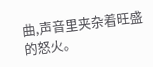曲,声音里夹杂着旺盛的怒火。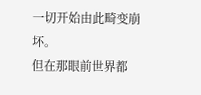一切开始由此畸变崩坏。
但在那眼前世界都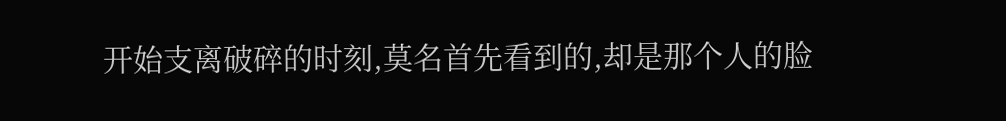开始支离破碎的时刻,莫名首先看到的,却是那个人的脸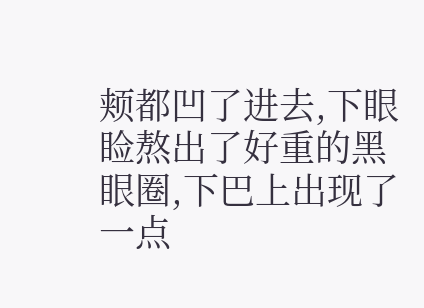颊都凹了进去,下眼睑熬出了好重的黑眼圈,下巴上出现了一点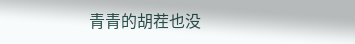青青的胡茬也没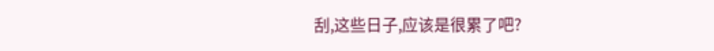刮,这些日子,应该是很累了吧?